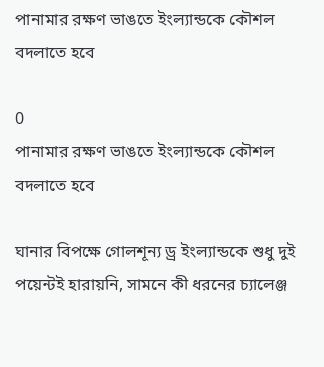পানামার রক্ষণ ভাঙতে ইংল্যান্ডকে কৌশল বদলাতে হবে

0
পানামার রক্ষণ ভাঙতে ইংল্যান্ডকে কৌশল বদলাতে হবে

ঘানার বিপক্ষে গোলশূন্য ড্র ইংল্যান্ডকে শুধু দুই পয়েন্টই হারায়নি, সামনে কী ধরনের চ্যালেঞ্জ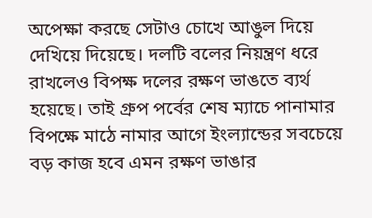অপেক্ষা করছে সেটাও চোখে আঙুল দিয়ে দেখিয়ে দিয়েছে। দলটি বলের নিয়ন্ত্রণ ধরে রাখলেও বিপক্ষ দলের রক্ষণ ভাঙতে ব্যর্থ হয়েছে। তাই গ্রুপ পর্বের শেষ ম্যাচে পানামার বিপক্ষে মাঠে নামার আগে ইংল্যান্ডের সবচেয়ে বড় কাজ হবে এমন রক্ষণ ভাঙার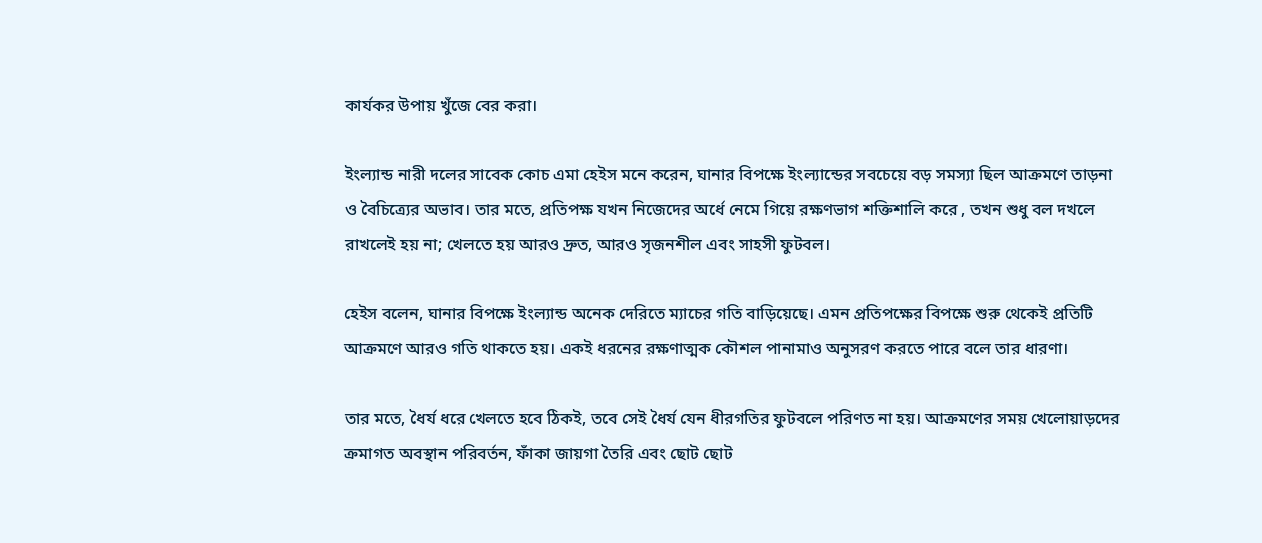কার্যকর উপায় খুঁজে বের করা।

ইংল্যান্ড নারী দলের সাবেক কোচ এমা হেইস মনে করেন, ঘানার বিপক্ষে ইংল্যান্ডের সবচেয়ে বড় সমস্যা ছিল আক্রমণে তাড়না ও বৈচিত্র্যের অভাব। তার মতে, প্রতিপক্ষ যখন নিজেদের অর্ধে নেমে গিয়ে রক্ষণভাগ শক্তিশালি করে , তখন শুধু বল দখলে রাখলেই হয় না; খেলতে হয় আরও দ্রুত, আরও সৃজনশীল এবং সাহসী ফুটবল।

হেইস বলেন, ঘানার বিপক্ষে ইংল্যান্ড অনেক দেরিতে ম্যাচের গতি বাড়িয়েছে। এমন প্রতিপক্ষের বিপক্ষে শুরু থেকেই প্রতিটি আক্রমণে আরও গতি থাকতে হয়। একই ধরনের রক্ষণাত্মক কৌশল পানামাও অনুসরণ করতে পারে বলে তার ধারণা।

তার মতে, ধৈর্য ধরে খেলতে হবে ঠিকই, তবে সেই ধৈর্য যেন ধীরগতির ফুটবলে পরিণত না হয়। আক্রমণের সময় খেলোয়াড়দের ক্রমাগত অবস্থান পরিবর্তন, ফাঁকা জায়গা তৈরি এবং ছোট ছোট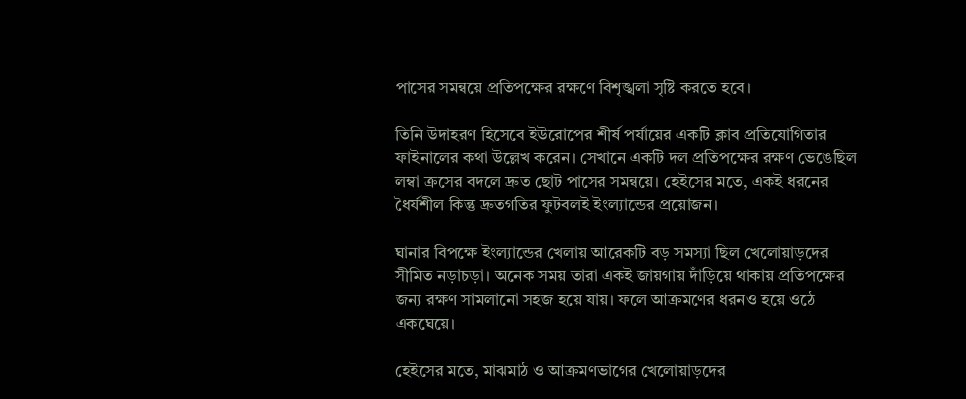পাসের সমন্বয়ে প্রতিপক্ষের রক্ষণে বিশৃঙ্খলা সৃষ্টি করতে হবে।

তিনি উদাহরণ হিসেবে ইউরোপের শীর্ষ পর্যায়ের একটি ক্লাব প্রতিযোগিতার ফাইনালের কথা উল্লেখ করেন। সেখানে একটি দল প্রতিপক্ষের রক্ষণ ভেঙেছিল লম্বা ক্রসের বদলে দ্রুত ছোট পাসের সমন্বয়ে। হেইসের মতে, একই ধরনের ধৈর্যশীল কিন্তু দ্রুতগতির ফুটবলই ইংল্যান্ডের প্রয়োজন।

ঘানার বিপক্ষে ইংল্যান্ডের খেলায় আরেকটি বড় সমস্যা ছিল খেলোয়াড়দের সীমিত নড়াচড়া। অনেক সময় তারা একই জায়গায় দাঁড়িয়ে থাকায় প্রতিপক্ষের জন্য রক্ষণ সামলানো সহজ হয়ে যায়। ফলে আক্রমণের ধরনও হয়ে ওঠে একঘেয়ে।

হেইসের মতে, মাঝমাঠ ও আক্রমণভাগের খেলোয়াড়দের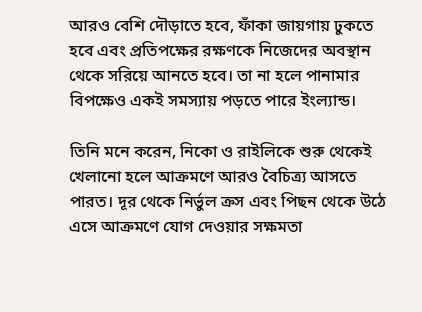আরও বেশি দৌড়াতে হবে, ফাঁকা জায়গায় ঢুকতে হবে এবং প্রতিপক্ষের রক্ষণকে নিজেদের অবস্থান থেকে সরিয়ে আনতে হবে। তা না হলে পানামার বিপক্ষেও একই সমস্যায় পড়তে পারে ইংল্যান্ড।

তিনি মনে করেন, নিকো ও রাইলিকে শুরু থেকেই খেলানো হলে আক্রমণে আরও বৈচিত্র্য আসতে পারত। দূর থেকে নির্ভুল ক্রস এবং পিছন থেকে উঠে এসে আক্রমণে যোগ দেওয়ার সক্ষমতা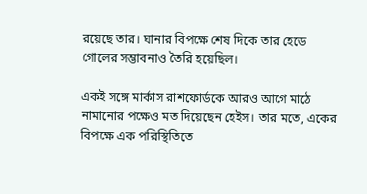রয়েছে তার। ঘানার বিপক্ষে শেষ দিকে তার হেডে গোলের সম্ভাবনাও তৈরি হয়েছিল।

একই সঙ্গে মার্কাস রাশফোর্ডকে আরও আগে মাঠে নামানোর পক্ষেও মত দিয়েছেন হেইস। তার মতে, একের বিপক্ষে এক পরিস্থিতিতে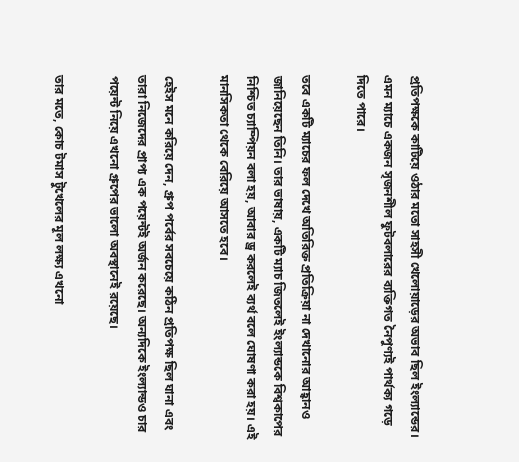প্রতিপক্ষকে কাটিয়ে ওঠার মতো সাহসী খেলোয়াড়ের অভাব ছিল ইংল্যান্ডের। এমন ম্যাচে একজন সৃজনশীল ফুটবলারের ব্যক্তিগত নৈপুণ্যই পার্থক্য গড়ে দিতে পারে।

তবে একটি ম্যাচের ফল দেখে অতিরিক্ত প্রতিক্রিয়া না দেখানোর আহ্বানও জানিয়েছেন তিনি। তার ভাষায়, একটি ম্যাচ জিতলেই ইংল্যান্ডকে বিশ্বকাপের নিশ্চিত চ্যাম্পিয়ন বলা হয়, আবার ড্র করলেই ব্যর্থ বলে ঘোষণা করা হয়। এই মানসিকতা থেকে বেরিয়ে আসতে হবে।

হেইস মনে করিয়ে দেন, গ্রুপ পর্বের সবচেয়ে কঠিন প্রতিপক্ষ ছিল ঘানা এবং তারা নিজেদের প্রাপ্য এক পয়েন্টই অর্জন করেছে। অন্যদিকে ইংল্যান্ডও চার পয়েন্ট নিয়ে এখনো গ্রুপের ভালো অবস্থানেই রয়েছে।

তার মতে, কোচ টমাস টুখেলের মূল লক্ষ্য এখনো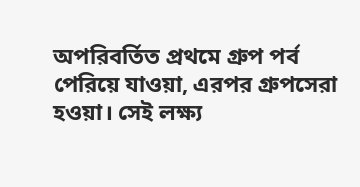অপরিবর্তিত প্রথমে গ্রুপ পর্ব পেরিয়ে যাওয়া, এরপর গ্রুপসেরা হওয়া। সেই লক্ষ্য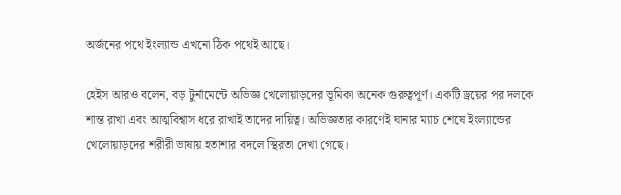অর্জনের পথে ইংল্যান্ড এখনো ঠিক পথেই আছে।

হেইস আরও বলেন, বড় টুর্নামেন্টে অভিজ্ঞ খেলোয়াড়দের ভূমিকা অনেক গুরুত্বপূর্ণ। একটি ড্রয়ের পর দলকে শান্ত রাখা এবং আত্মবিশ্বাস ধরে রাখাই তাদের দায়িত্ব। অভিজ্ঞতার কারণেই ঘানার ম্যাচ শেষে ইংল্যান্ডের খেলোয়াড়দের শরীরী ভাষায় হতাশার বদলে স্থিরতা দেখা গেছে।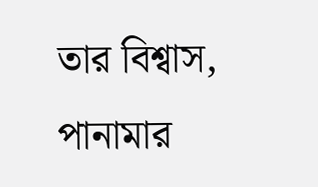তার বিশ্বাস, পানামার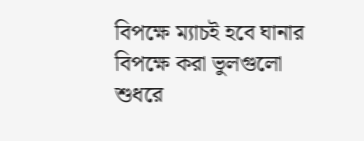বিপক্ষে ম্যাচই হবে ঘানার বিপক্ষে করা ভুলগুলো শুধরে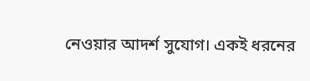নেওয়ার আদর্শ সুযোগ। একই ধরনের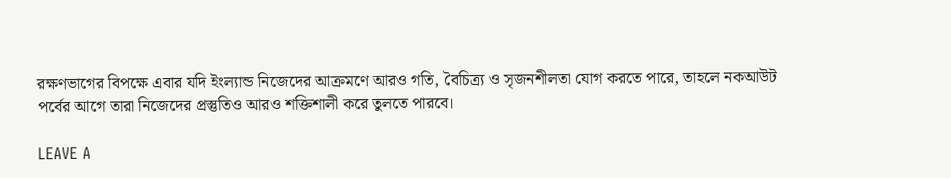রক্ষণভাগের বিপক্ষে এবার যদি ইংল্যান্ড নিজেদের আক্রমণে আরও গতি, বৈচিত্র্য ও সৃজনশীলতা যোগ করতে পারে, তাহলে নকআউট পর্বের আগে তারা নিজেদের প্রস্তুতিও আরও শক্তিশালী করে তুলতে পারবে।

LEAVE A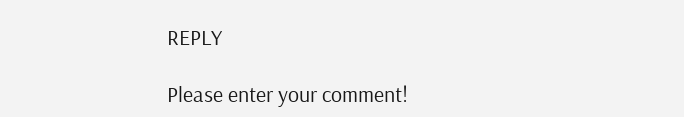REPLY

Please enter your comment!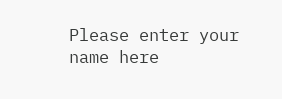Please enter your name here